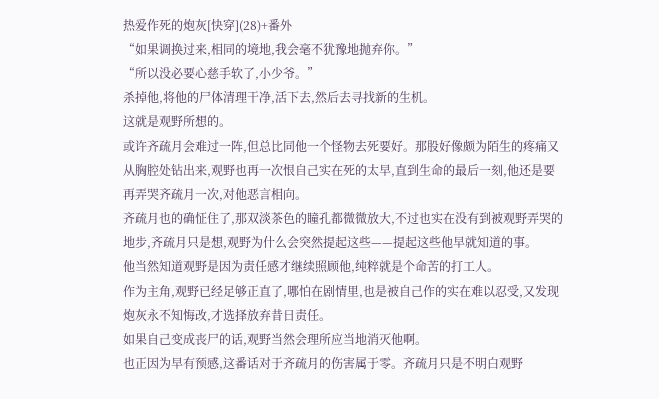热爱作死的炮灰[快穿](28)+番外
“如果调换过来,相同的境地,我会毫不犹豫地抛弃你。”
“所以没必要心慈手软了,小少爷。”
杀掉他,将他的尸体清理干净,活下去,然后去寻找新的生机。
这就是观野所想的。
或许齐疏月会难过一阵,但总比同他一个怪物去死要好。那股好像颇为陌生的疼痛又从胸腔处钻出来,观野也再一次恨自己实在死的太早,直到生命的最后一刻,他还是要再弄哭齐疏月一次,对他恶言相向。
齐疏月也的确怔住了,那双淡茶色的瞳孔都微微放大,不过也实在没有到被观野弄哭的地步,齐疏月只是想,观野为什么会突然提起这些——提起这些他早就知道的事。
他当然知道观野是因为责任感才继续照顾他,纯粹就是个命苦的打工人。
作为主角,观野已经足够正直了,哪怕在剧情里,也是被自己作的实在难以忍受,又发现炮灰永不知悔改,才选择放弃昔日责任。
如果自己变成丧尸的话,观野当然会理所应当地消灭他啊。
也正因为早有预感,这番话对于齐疏月的伤害属于零。齐疏月只是不明白观野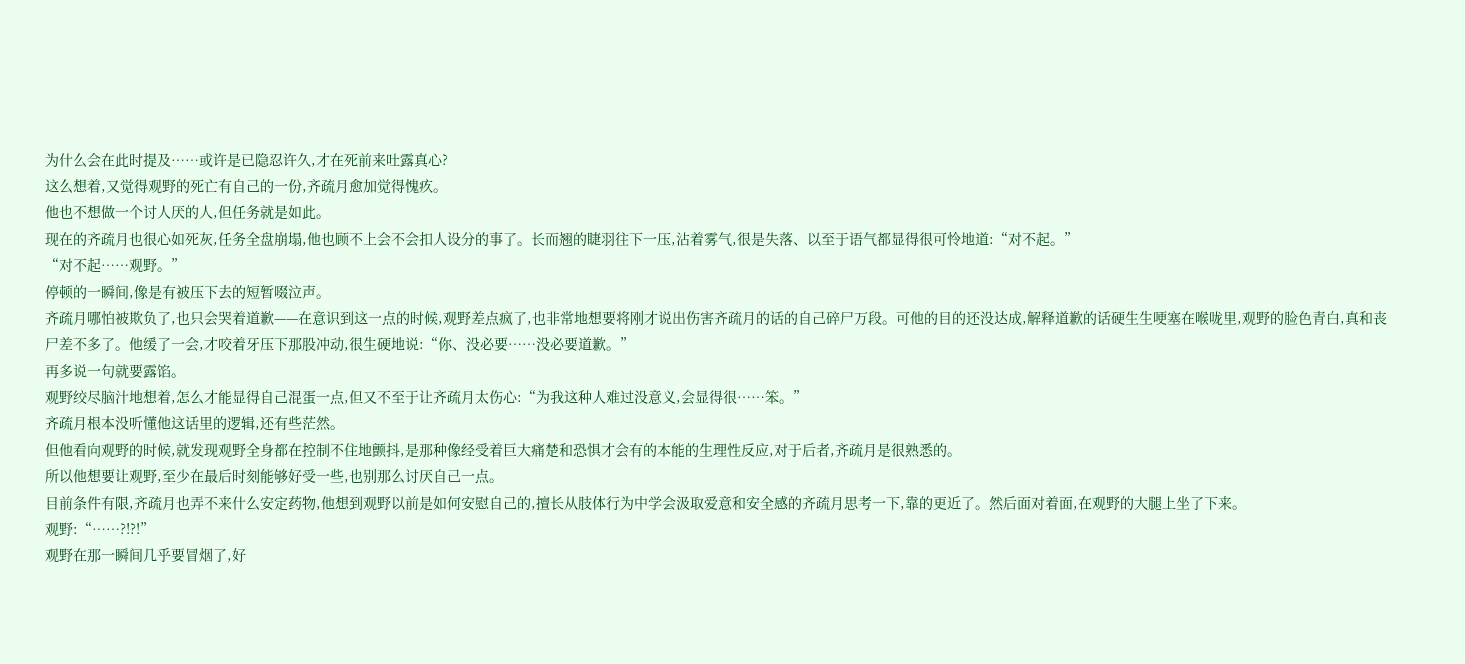为什么会在此时提及……或许是已隐忍许久,才在死前来吐露真心?
这么想着,又觉得观野的死亡有自己的一份,齐疏月愈加觉得愧疚。
他也不想做一个讨人厌的人,但任务就是如此。
现在的齐疏月也很心如死灰,任务全盘崩塌,他也顾不上会不会扣人设分的事了。长而翘的睫羽往下一压,沾着雾气,很是失落、以至于语气都显得很可怜地道:“对不起。”
“对不起……观野。”
停顿的一瞬间,像是有被压下去的短暂啜泣声。
齐疏月哪怕被欺负了,也只会哭着道歉——在意识到这一点的时候,观野差点疯了,也非常地想要将刚才说出伤害齐疏月的话的自己碎尸万段。可他的目的还没达成,解释道歉的话硬生生哽塞在喉咙里,观野的脸色青白,真和丧尸差不多了。他缓了一会,才咬着牙压下那股冲动,很生硬地说:“你、没必要……没必要道歉。”
再多说一句就要露馅。
观野绞尽脑汁地想着,怎么才能显得自己混蛋一点,但又不至于让齐疏月太伤心:“为我这种人难过没意义,会显得很……笨。”
齐疏月根本没听懂他这话里的逻辑,还有些茫然。
但他看向观野的时候,就发现观野全身都在控制不住地颤抖,是那种像经受着巨大痛楚和恐惧才会有的本能的生理性反应,对于后者,齐疏月是很熟悉的。
所以他想要让观野,至少在最后时刻能够好受一些,也别那么讨厌自己一点。
目前条件有限,齐疏月也弄不来什么安定药物,他想到观野以前是如何安慰自己的,擅长从肢体行为中学会汲取爱意和安全感的齐疏月思考一下,靠的更近了。然后面对着面,在观野的大腿上坐了下来。
观野:“……?!?!”
观野在那一瞬间几乎要冒烟了,好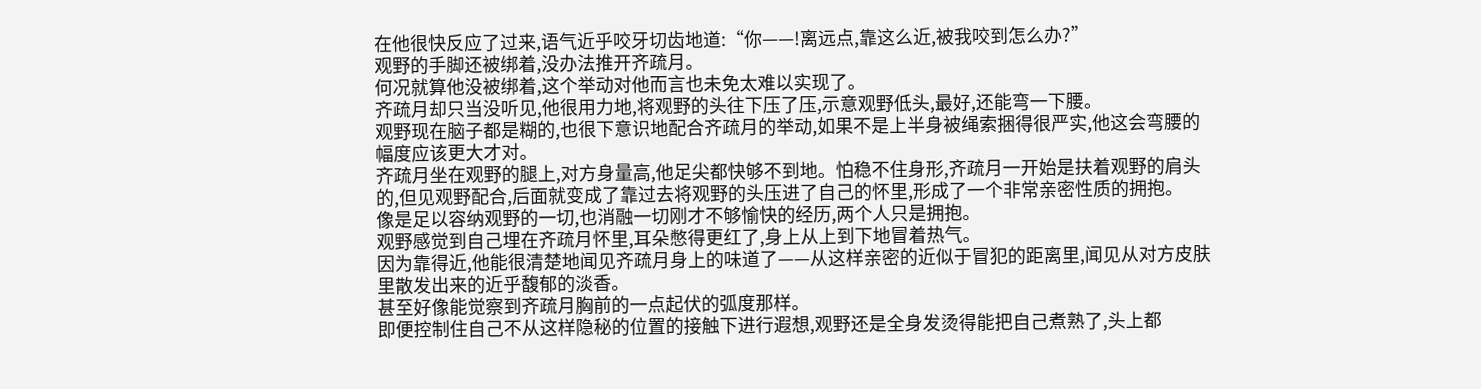在他很快反应了过来,语气近乎咬牙切齿地道:“你——!离远点,靠这么近,被我咬到怎么办?”
观野的手脚还被绑着,没办法推开齐疏月。
何况就算他没被绑着,这个举动对他而言也未免太难以实现了。
齐疏月却只当没听见,他很用力地,将观野的头往下压了压,示意观野低头,最好,还能弯一下腰。
观野现在脑子都是糊的,也很下意识地配合齐疏月的举动,如果不是上半身被绳索捆得很严实,他这会弯腰的幅度应该更大才对。
齐疏月坐在观野的腿上,对方身量高,他足尖都快够不到地。怕稳不住身形,齐疏月一开始是扶着观野的肩头的,但见观野配合,后面就变成了靠过去将观野的头压进了自己的怀里,形成了一个非常亲密性质的拥抱。
像是足以容纳观野的一切,也消融一切刚才不够愉快的经历,两个人只是拥抱。
观野感觉到自己埋在齐疏月怀里,耳朵憋得更红了,身上从上到下地冒着热气。
因为靠得近,他能很清楚地闻见齐疏月身上的味道了——从这样亲密的近似于冒犯的距离里,闻见从对方皮肤里散发出来的近乎馥郁的淡香。
甚至好像能觉察到齐疏月胸前的一点起伏的弧度那样。
即便控制住自己不从这样隐秘的位置的接触下进行遐想,观野还是全身发烫得能把自己煮熟了,头上都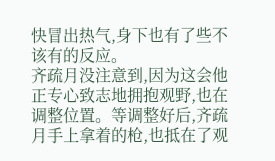快冒出热气,身下也有了些不该有的反应。
齐疏月没注意到,因为这会他正专心致志地拥抱观野,也在调整位置。等调整好后,齐疏月手上拿着的枪,也抵在了观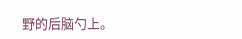野的后脑勺上。